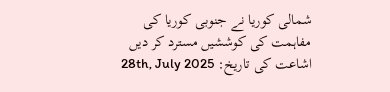شمالی کوریا نے جنوبی کوریا کی مفاہمت کی کوششیں مسترد کر دیں
اشاعت کی تاریخ: 28th, July 2025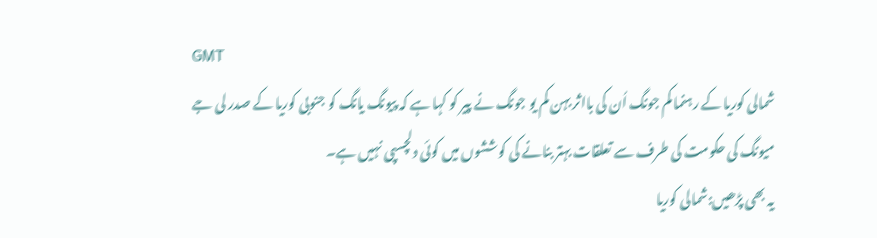GMT
شمالی کوریا کے رہنما کم جونگ اُن کی بااثر بہن کم یو جونگ نے پیر کو کہا ہے کہ پیونگ یانگ کو جنوبی کوریا کے صدر لی جے میونگ کی حکومت کی طرف سے تعلقات بہتر بنانے کی کوششوں میں کوئی دلچسپی نہیں ہے۔
یہ بھی پڑھیں:شمالی کوریا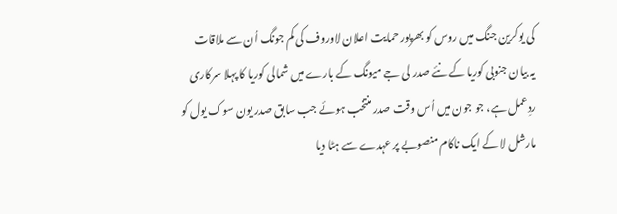کی یوکرین جنگ میں روس کو بھرپور حمایت اعلان لاوروف کی کم جونگ اُن سے ملاقات
یہ بیان جنوبی کوریا کے نئے صدر لی جے میونگ کے بارے میں شمالی کوریا کا پہلا سرکاری ردِعمل ہے، جو جون میں اُس وقت صدر منتخب ہوئے جب سابق صدر یون سوک یول کو مارشل لا کے ایک ناکام منصوبے پر عہدے سے ہٹا دیا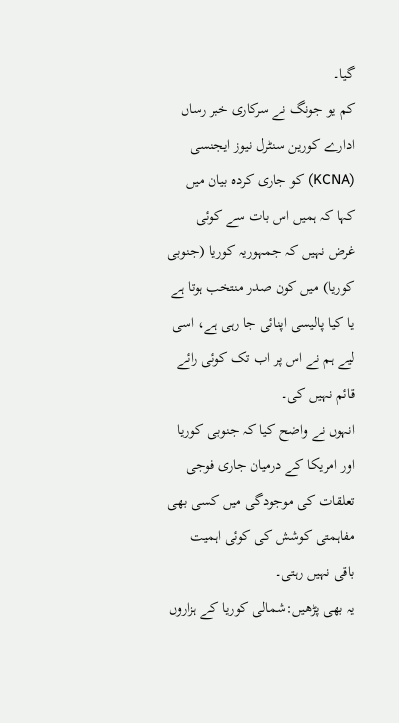گیا۔
کم یو جونگ نے سرکاری خبر رساں ادارے کورین سنٹرل نیوز ایجنسی (KCNA) کو جاری کردہ بیان میں کہا کہ ہمیں اس بات سے کوئی غرض نہیں کہ جمہوریہ کوریا (جنوبی کوریا) میں کون صدر منتخب ہوتا ہے یا کیا پالیسی اپنائی جا رہی ہے، اسی لیے ہم نے اس پر اب تک کوئی رائے قائم نہیں کی۔
انہوں نے واضح کیا کہ جنوبی کوریا اور امریکا کے درمیان جاری فوجی تعلقات کی موجودگی میں کسی بھی مفاہمتی کوشش کی کوئی اہمیت باقی نہیں رہتی۔
یہ بھی پڑھیں:شمالی کوریا کے ہزاروں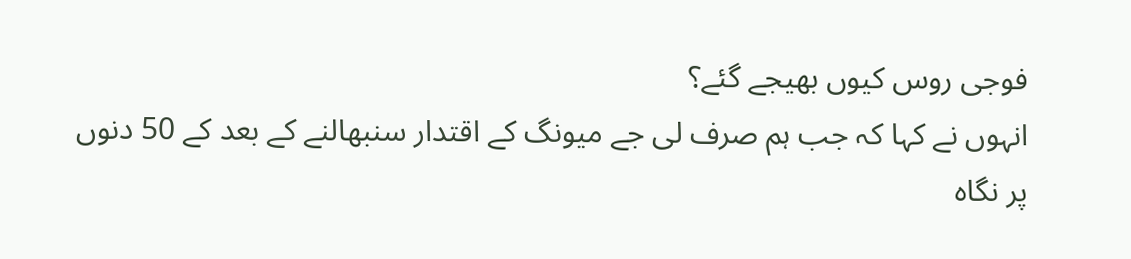فوجی روس کیوں بھیجے گئے؟
انہوں نے کہا کہ جب ہم صرف لی جے میونگ کے اقتدار سنبھالنے کے بعد کے 50 دنوں پر نگاہ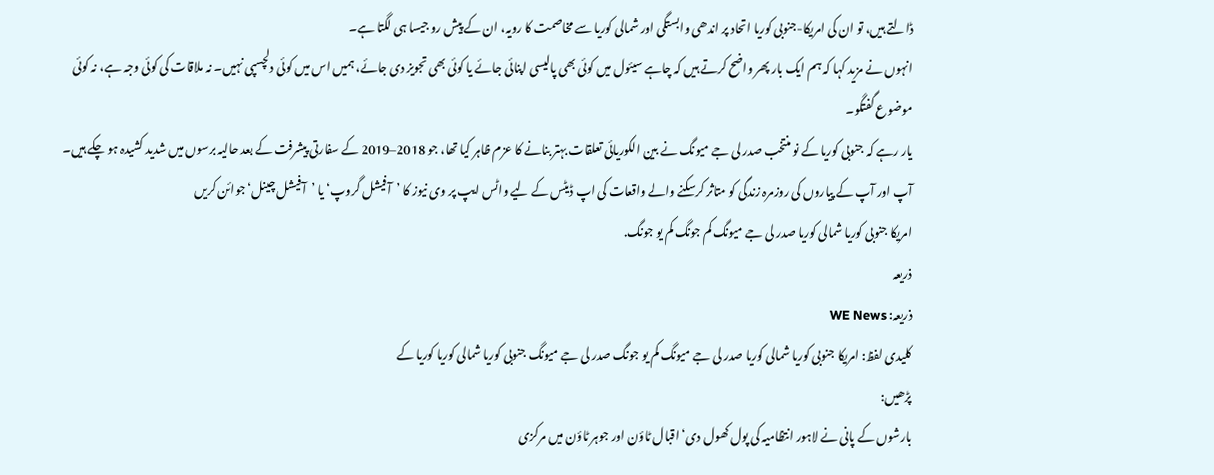ڈالتے ہیں، تو ان کی امریکا-جنوبی کوریا اتحاد پر اندھی وابستگی اور شمالی کوریا سے مخاصمت کا رویہ، ان کے پیش رو جیسا ہی لگتا ہے۔
انہوں نے مزید کہا کہ ہم ایک بار پھر واضح کرتے ہیں کہ چاہے سیئول میں کوئی بھی پالیسی اپنائی جائے یا کوئی بھی تجویز دی جائے، ہمیں اس میں کوئی دلچسپی نہیں۔ نہ ملاقات کی کوئی وجہ ہے، نہ کوئی موضوع گفتگو۔
یار رہے کہ جنوبی کوریا کے نو منتخب صدر لی جے میونگ نے بین الکوریائی تعلقات بہتر بنانے کا عزم ظاہر کیا تھا، جو 2018–2019 کے سفارتی پیشرفت کے بعد حالیہ برسوں میں شدید کشیدہ ہو چکے ہیں۔
آپ اور آپ کے پیاروں کی روزمرہ زندگی کو متاثر کرسکنے والے واقعات کی اپ ڈیٹس کے لیے واٹس ایپ پر وی نیوز کا ’آفیشل گروپ‘ یا ’آفیشل چینل‘ جوائن کریں
امریکا جنوبی کوریا شمالی کوریا صدر لی جے میونگ کم جونگ کم یو جونگ.
ذریعہ
ذریعہ: WE News
کلیدی لفظ: امریکا جنوبی کوریا شمالی کوریا صدر لی جے میونگ کم یو جونگ صدر لی جے میونگ جنوبی کوریا شمالی کوریا کوریا کے
پڑھیں:
بارشوں کے پانی نے لاہور انتظامیہ کی پول کھول دی‘ اقبال ٹاؤن اور جوہر ٹاؤن میں مرکزی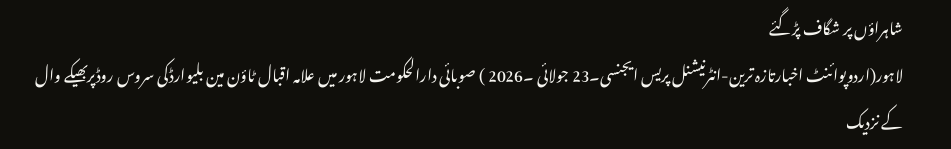شاہراؤں پر شگاف پڑگئے
لاہور(اردوپوائنٹ اخبارتازہ ترین-انٹرنیشنل پریس ایجنسی۔23 جولائی ۔2026 ) صوبائی دارالحکومت لاہور میں علامہ اقبال ٹاؤن مین بلیوارڈکی سروس روڈپربھیکے وال کے نزدیک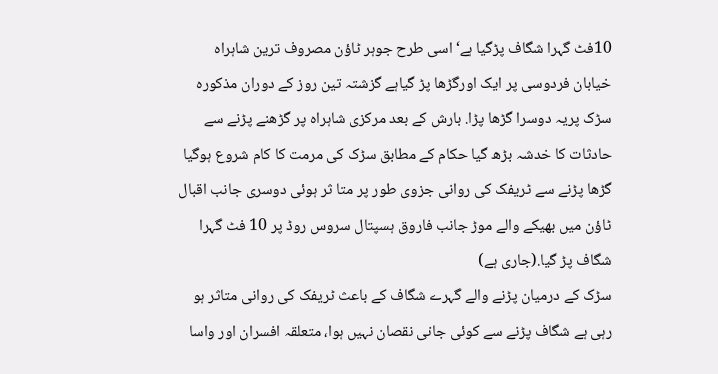10فٹ گہرا شگاف پڑگیا ہے‘اسی طرح جوہر ٹاؤن مصروف ترین شاہراہ خیابان فردوسی پر ایک اورگڑھا پڑ گیاہے گزشتہ تین روز کے دوران مذکورہ سڑک پریہ دوسرا گڑھا پڑا. بارش کے بعد مرکزی شاہراہ پر گڑھنے پڑنے سے حادثات کا خدشہ بڑھ گیا حکام کے مطابق سڑک کی مرمت کا کام شروع ہوگیا گڑھا پڑنے سے ٹریفک کی روانی جزوی طور پر متا ثر ہوئی دوسری جانب اقبال ٹاؤن میں بھیکے والے موڑ جانب فاروق ہسپتال سروس روڈ پر 10 فٹ گہرا شگاف پڑ گیا.(جاری ہے)
سڑک کے درمیان پڑنے والے گہرے شگاف کے باعث ٹریفک کی روانی متاثر ہو رہی ہے شگاف پڑنے سے کوئی جانی نقصان نہیں ہوا، متعلقہ افسران اور واسا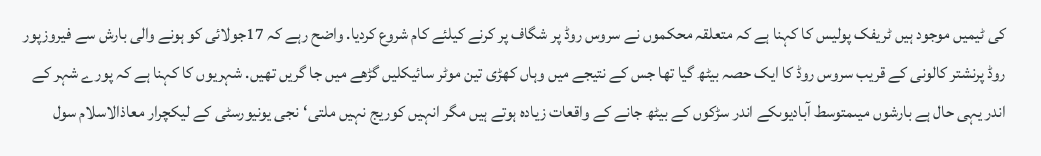کی ٹیمیں موجود ہیں ٹریفک پولیس کا کہنا ہے کہ متعلقہ محکموں نے سروس روڈ پر شگاف پر کرنے کیلئے کام شروع کردیا. واضح رہے کہ 17جولائی کو ہونے والی بارش سے فیروزپور روڈ پرنشتر کالونی کے قریب سروس روڈ کا ایک حصہ بیٹھ گیا تھا جس کے نتیجے میں وہاں کھڑی تین موٹر سائیکلیں گڑھے میں جا گریں تھیں. شہریوں کا کہنا ہے کہ پورے شہر کے اندر یہی حال ہے بارشوں میںمتوسط آبادیوںکے اندر سڑکوں کے بیٹھ جانے کے واقعات زیادہ ہوتے ہیں مگر انہیں کوریج نہیں ملتی‘نجی یونیورسٹی کے لیکچرار معاذالاسلام سول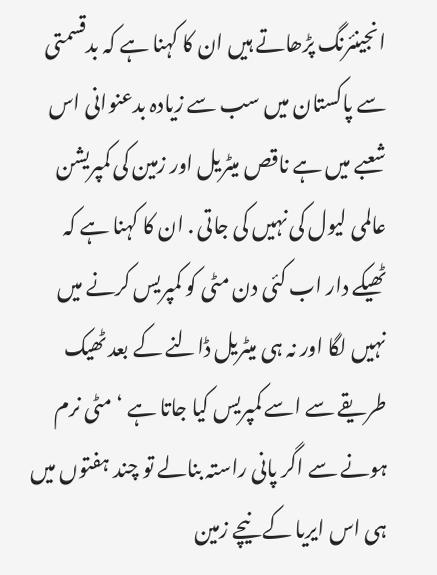انجینئرنگ پڑھاتے ہیں ان کا کہنا ہے کہ بدقسمتی سے پاکستان میں سب سے زیادہ بدعنوانی اس شعبے میں ہے ناقص میٹریل اور زمین کی کمپریشن عالمی لیول کی نہیں کی جاتی . ان کا کہنا ہے کہ ٹھیکے دار اب کئی دن مٹی کو کمپریس کرنے میں نہیں لگا اور نہ ہی میٹریل ڈالنے کے بعد ٹھیک طریقے سے اسے کمپریس کیا جاتا ہے ‘مٹی نرم ہونے سے اگر پانی راستہ بنالے تو چند ہفتوں میں ہی اس ایریا کے نیچے زمین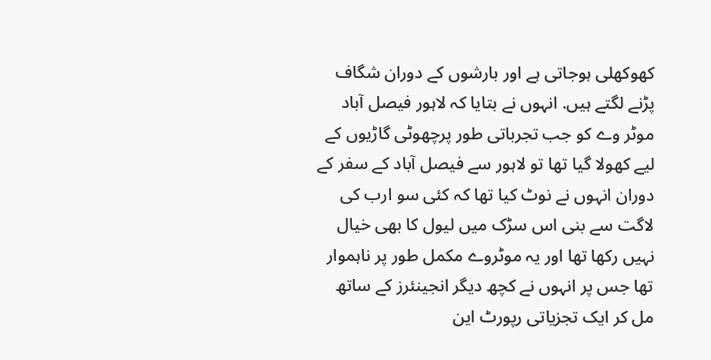کھوکھلی ہوجاتی ہے اور بارشوں کے دوران شگاف پڑنے لگتے ہیں. انہوں نے بتایا کہ لاہور فیصل آباد موٹر وے کو جب تجرباتی طور پرچھوٹی گاڑیوں کے لیے کھولا گیا تھا تو لاہور سے فیصل آباد کے سفر کے دوران انہوں نے نوٹ کیا تھا کہ کئی سو ارب کی لاگت سے بنی اس سڑک میں لیول کا بھی خیال نہیں رکھا تھا اور یہ موٹروے مکمل طور پر ناہموار تھا جس پر انہوں نے کچھ دیگر انجینئرز کے ساتھ مل کر ایک تجزیاتی رپورٹ این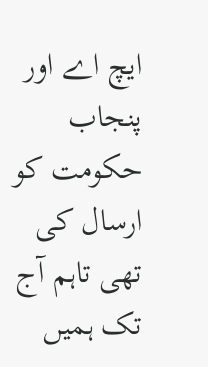ایچ اے اور پنجاب حکومت کو ارسال کی تھی تاہم آج تک ہمیں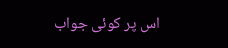اس پر کوئی جواب